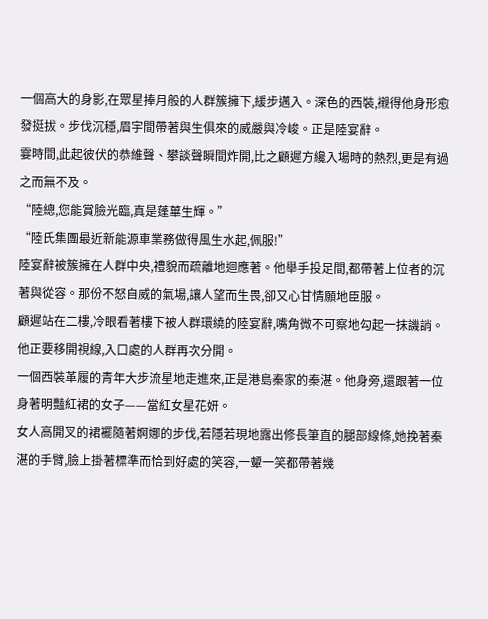一個高大的身影,在眾星捧月般的人群簇擁下,緩步邁入。深色的西裝,襯得他身形愈發挺拔。步伐沉穩,眉宇間帶著與生俱來的威嚴與冷峻。正是陸宴辭。
霎時間,此起彼伏的恭維聲、攀談聲瞬間炸開,比之顧遲方纔入場時的熱烈,更是有過之而無不及。
“陸總,您能賞臉光臨,真是蓬蓽生輝。”
“陸氏集團最近新能源車業務做得風生水起,佩服!”
陸宴辭被簇擁在人群中央,禮貌而疏離地迴應著。他舉手投足間,都帶著上位者的沉著與從容。那份不怒自威的氣場,讓人望而生畏,卻又心甘情願地臣服。
顧遲站在二樓,冷眼看著樓下被人群環繞的陸宴辭,嘴角微不可察地勾起一抹譏誚。
他正要移開視線,入口處的人群再次分開。
一個西裝革履的青年大步流星地走進來,正是港島秦家的秦湛。他身旁,還跟著一位身著明豔紅裙的女子——當紅女星花妍。
女人高開叉的裙襬隨著婀娜的步伐,若隱若現地露出修長筆直的腿部線條,她挽著秦湛的手臂,臉上掛著標準而恰到好處的笑容,一顰一笑都帶著幾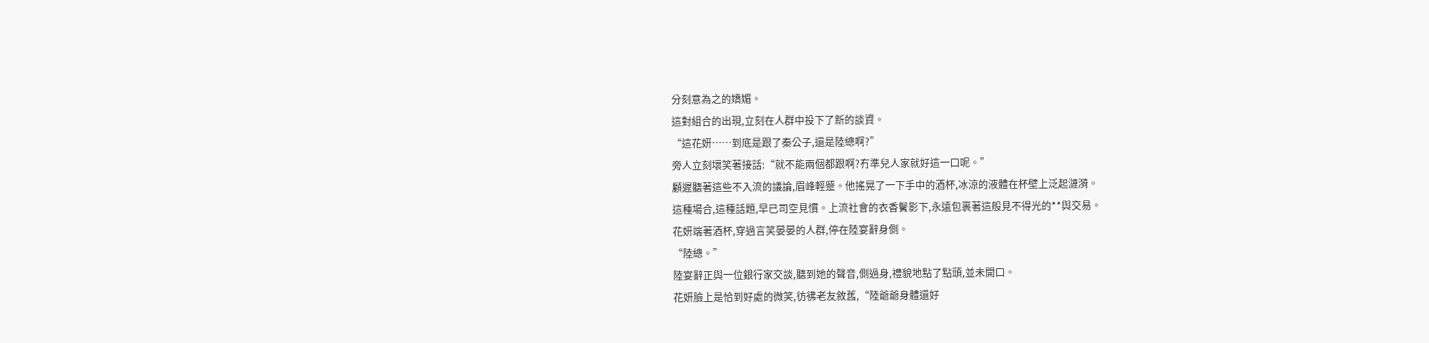分刻意為之的嬌媚。
這對組合的出現,立刻在人群中投下了新的談資。
“這花妍……到底是跟了秦公子,還是陸總啊?”
旁人立刻壞笑著接話:“就不能兩個都跟啊?冇準兒人家就好這一口呢。”
顧遲聽著這些不入流的議論,眉峰輕蹙。他搖晃了一下手中的酒杯,冰涼的液體在杯壁上泛起漣漪。
這種場合,這種話題,早已司空見慣。上流社會的衣香鬢影下,永遠包裹著這般見不得光的**與交易。
花妍端著酒杯,穿過言笑晏晏的人群,停在陸宴辭身側。
“陸總。”
陸宴辭正與一位銀行家交談,聽到她的聲音,側過身,禮貌地點了點頭,並未開口。
花妍臉上是恰到好處的微笑,彷彿老友敘舊,“陸爺爺身體還好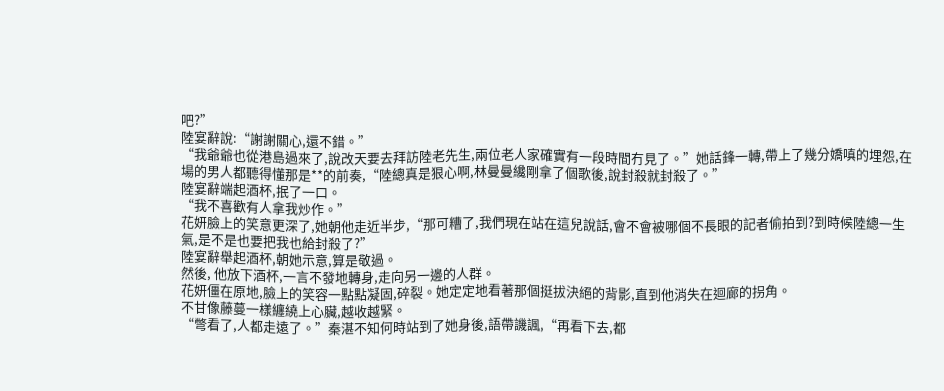吧?”
陸宴辭說:“謝謝關心,還不錯。”
“我爺爺也從港島過來了,說改天要去拜訪陸老先生,兩位老人家確實有一段時間冇見了。”她話鋒一轉,帶上了幾分嬌嗔的埋怨,在場的男人都聽得懂那是**的前奏,“陸總真是狠心啊,林曼曼纔剛拿了個歌後,說封殺就封殺了。”
陸宴辭端起酒杯,抿了一口。
“我不喜歡有人拿我炒作。”
花妍臉上的笑意更深了,她朝他走近半步,“那可糟了,我們現在站在這兒說話,會不會被哪個不長眼的記者偷拍到?到時候陸總一生氣,是不是也要把我也給封殺了?”
陸宴辭舉起酒杯,朝她示意,算是敬過。
然後, 他放下酒杯,一言不發地轉身,走向另一邊的人群。
花妍僵在原地,臉上的笑容一點點凝固,碎裂。她定定地看著那個挺拔決絕的背影,直到他消失在迴廊的拐角。
不甘像藤蔓一樣纏繞上心臟,越收越緊。
“彆看了,人都走遠了。”秦湛不知何時站到了她身後,語帶譏諷,“再看下去,都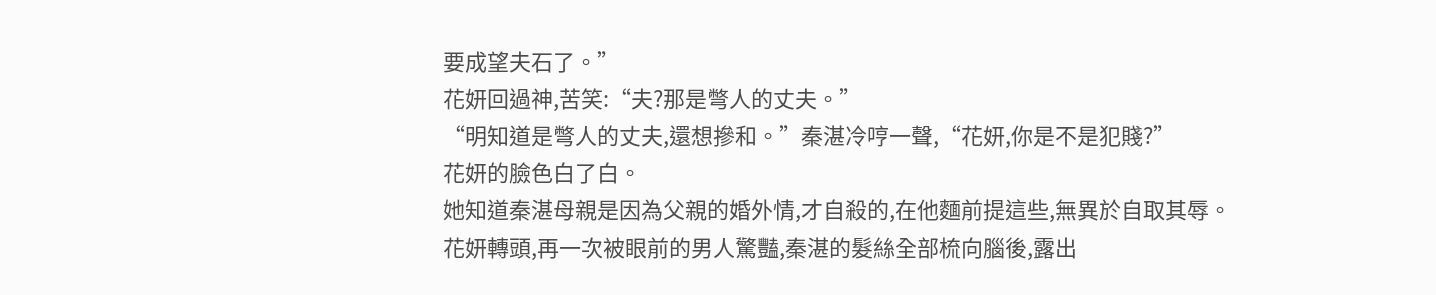要成望夫石了。”
花妍回過神,苦笑:“夫?那是彆人的丈夫。”
“明知道是彆人的丈夫,還想摻和。”秦湛冷哼一聲,“花妍,你是不是犯賤?”
花妍的臉色白了白。
她知道秦湛母親是因為父親的婚外情,才自殺的,在他麵前提這些,無異於自取其辱。
花妍轉頭,再一次被眼前的男人驚豔,秦湛的髮絲全部梳向腦後,露出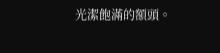光潔飽滿的額頭。